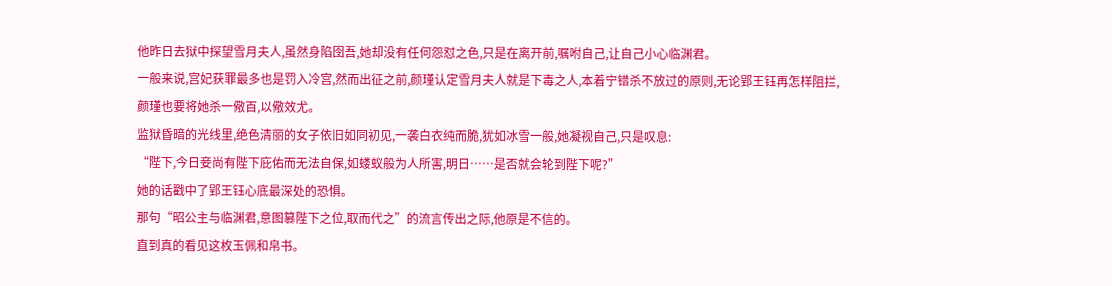他昨日去狱中探望雪月夫人,虽然身陷囹吾,她却没有任何怨怼之色,只是在离开前,嘱咐自己,让自己小心临渊君。
一般来说,宫妃获罪最多也是罚入冷宫,然而出征之前,颜瑾认定雪月夫人就是下毒之人,本着宁错杀不放过的原则,无论郢王钰再怎样阻拦,颜瑾也要将她杀一儆百,以儆效尤。
监狱昏暗的光线里,绝色清丽的女子依旧如同初见,一袭白衣纯而脆,犹如冰雪一般,她凝视自己,只是叹息:
“陛下,今日妾尚有陛下庇佑而无法自保,如蝼蚁般为人所害,明日……是否就会轮到陛下呢?”
她的话戳中了郢王钰心底最深处的恐惧。
那句“昭公主与临渊君,意图篡陛下之位,取而代之”的流言传出之际,他原是不信的。
直到真的看见这枚玉佩和帛书。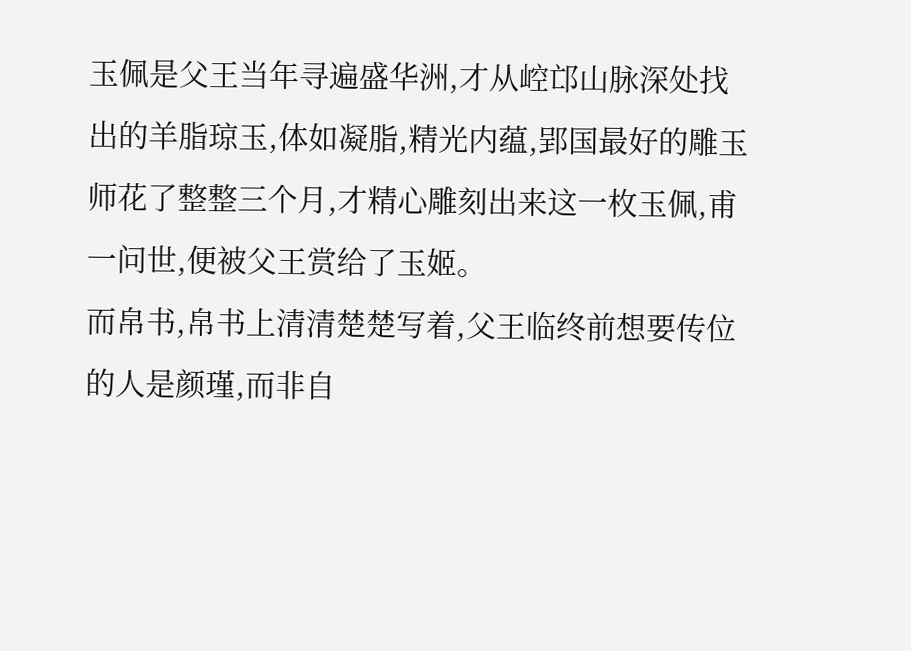玉佩是父王当年寻遍盛华洲,才从崆邙山脉深处找出的羊脂琼玉,体如凝脂,精光内蕴,郢国最好的雕玉师花了整整三个月,才精心雕刻出来这一枚玉佩,甫一问世,便被父王赏给了玉姬。
而帛书,帛书上清清楚楚写着,父王临终前想要传位的人是颜瑾,而非自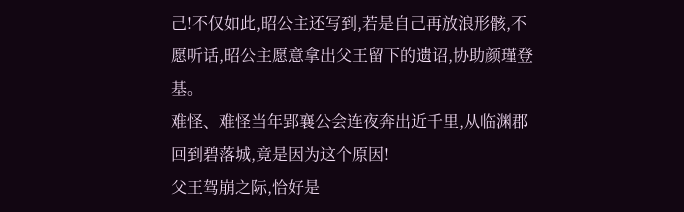己!不仅如此,昭公主还写到,若是自己再放浪形骸,不愿听话,昭公主愿意拿出父王留下的遗诏,协助颜瑾登基。
难怪、难怪当年郢襄公会连夜奔出近千里,从临渊郡回到碧落城,竟是因为这个原因!
父王驾崩之际,恰好是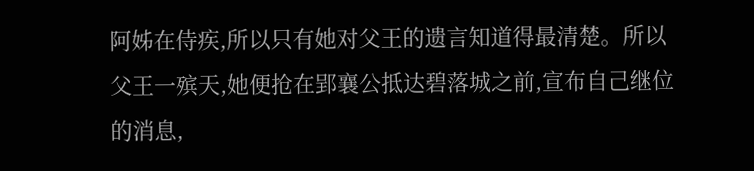阿姊在侍疾,所以只有她对父王的遗言知道得最清楚。所以父王一殡天,她便抢在郢襄公抵达碧落城之前,宣布自己继位的消息,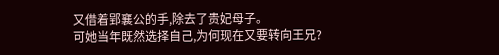又借着郢襄公的手,除去了贵妃母子。
可她当年既然选择自己,为何现在又要转向王兄?